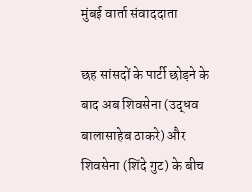मुंबई वार्ता संवाददाता

छह सांसदों के पार्टी छोड़ने के बाद अब शिवसेना (उद्धव बालासाहेब ठाकरे) और शिवसेना (शिंदे गुट) के बीच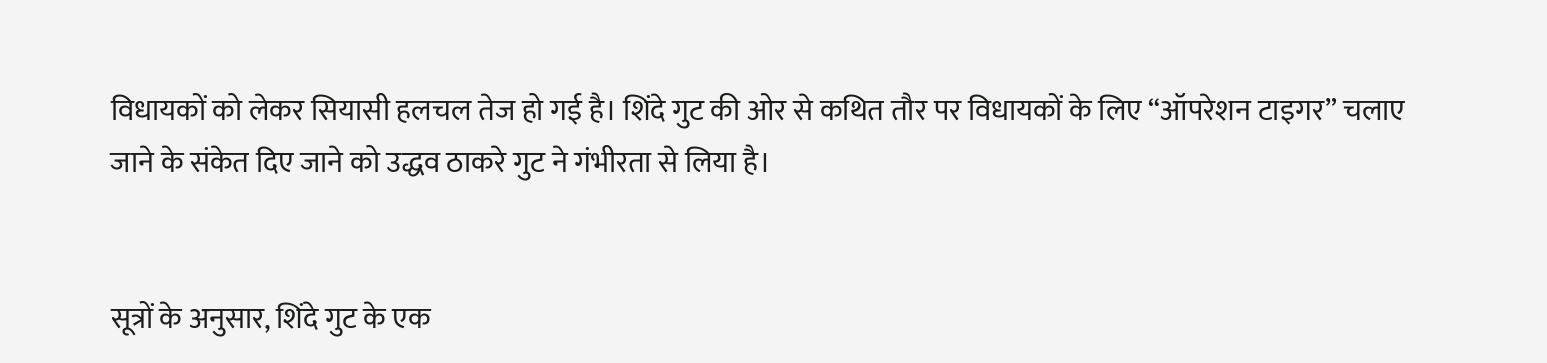विधायकों को लेकर सियासी हलचल तेज हो गई है। शिंदे गुट की ओर से कथित तौर पर विधायकों के लिए “ऑपरेशन टाइगर” चलाए जाने के संकेत दिए जाने को उद्धव ठाकरे गुट ने गंभीरता से लिया है।


सूत्रों के अनुसार, शिंदे गुट के एक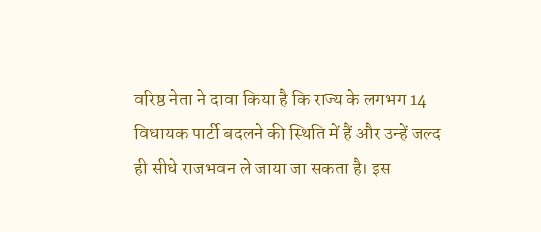वरिष्ठ नेता ने दावा किया है कि राज्य के लगभग 14 विधायक पार्टी बदलने की स्थिति में हैं और उन्हें जल्द ही सीधे राजभवन ले जाया जा सकता है। इस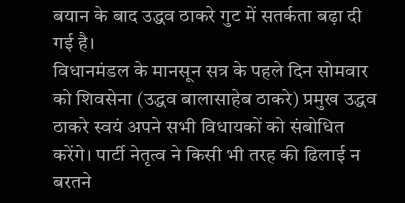बयान के बाद उद्धव ठाकरे गुट में सतर्कता बढ़ा दी गई है।
विधानमंडल के मानसून सत्र के पहले दिन सोमवार को शिवसेना (उद्धव बालासाहेब ठाकरे) प्रमुख उद्धव ठाकरे स्वयं अपने सभी विधायकों को संबोधित करेंगे। पार्टी नेतृत्व ने किसी भी तरह की ढिलाई न बरतने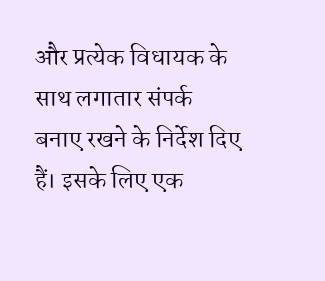और प्रत्येक विधायक के साथ लगातार संपर्क बनाए रखने के निर्देश दिए हैं। इसके लिए एक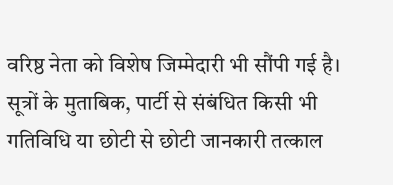वरिष्ठ नेता को विशेष जिम्मेदारी भी सौंपी गई है।
सूत्रों के मुताबिक, पार्टी से संबंधित किसी भी गतिविधि या छोटी से छोटी जानकारी तत्काल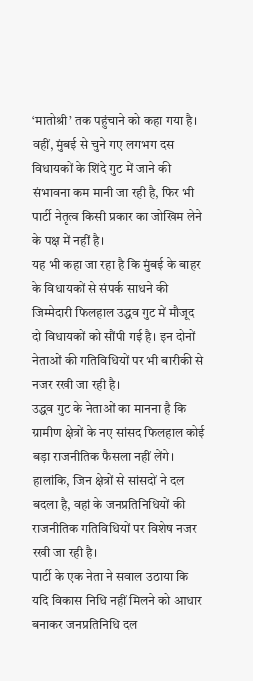‘मातोश्री’ तक पहुंचाने को कहा गया है। वहीं, मुंबई से चुने गए लगभग दस विधायकों के शिंदे गुट में जाने की संभावना कम मानी जा रही है, फिर भी पार्टी नेतृत्व किसी प्रकार का जोखिम लेने के पक्ष में नहीं है।
यह भी कहा जा रहा है कि मुंबई के बाहर के विधायकों से संपर्क साधने की जिम्मेदारी फिलहाल उद्धव गुट में मौजूद दो विधायकों को सौंपी गई है। इन दोनों नेताओं की गतिविधियों पर भी बारीकी से नजर रखी जा रही है।
उद्धव गुट के नेताओं का मानना है कि ग्रामीण क्षेत्रों के नए सांसद फिलहाल कोई बड़ा राजनीतिक फैसला नहीं लेंगे। हालांकि, जिन क्षेत्रों से सांसदों ने दल बदला है, वहां के जनप्रतिनिधियों की राजनीतिक गतिविधियों पर विशेष नजर रखी जा रही है।
पार्टी के एक नेता ने सवाल उठाया कि यदि विकास निधि नहीं मिलने को आधार बनाकर जनप्रतिनिधि दल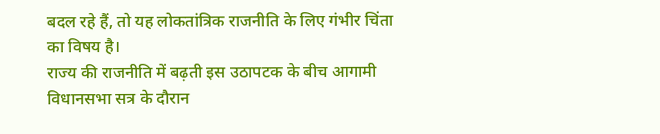बदल रहे हैं, तो यह लोकतांत्रिक राजनीति के लिए गंभीर चिंता का विषय है।
राज्य की राजनीति में बढ़ती इस उठापटक के बीच आगामी विधानसभा सत्र के दौरान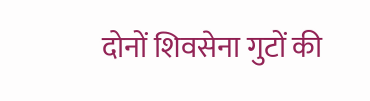दोनों शिवसेना गुटों की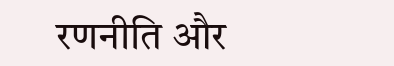रणनीति और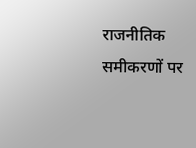राजनीतिक समीकरणों पर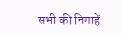सभी की निगाहें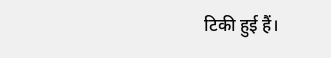टिकी हुई हैं।